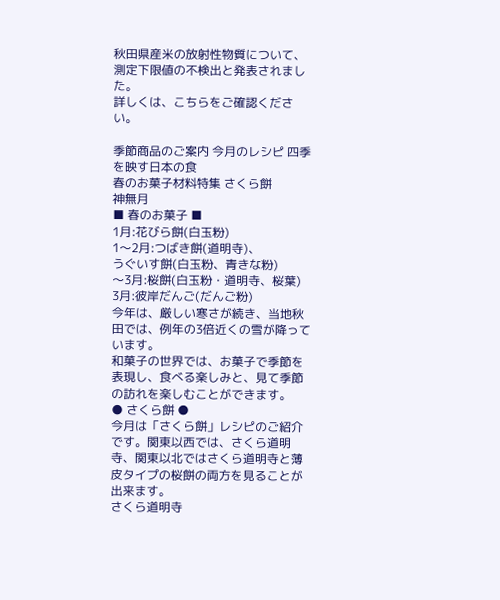秋田県産米の放射性物質について、測定下限値の不検出と発表されました。
詳しくは、こちらをご確認ください。

季節商品のご案内 今月のレシピ 四季を映す日本の食
春のお菓子材料特集 さくら餅
神無月
■ 春のお菓子 ■
1月:花びら餅(白玉粉)
1〜2月:つばき餅(道明寺)、
うぐいす餅(白玉粉、青きな粉)
〜3月:桜餅(白玉粉・道明寺、桜葉)
3月:彼岸だんご(だんご粉)
今年は、厳しい寒さが続き、当地秋田では、例年の3倍近くの雪が降っています。
和菓子の世界では、お菓子で季節を表現し、食べる楽しみと、見て季節の訪れを楽しむことができます。
● さくら餅 ●
今月は「さくら餅」レシピのご紹介です。関東以西では、さくら道明寺、関東以北ではさくら道明寺と薄皮タイプの桜餅の両方を見ることが出来ます。
さくら道明寺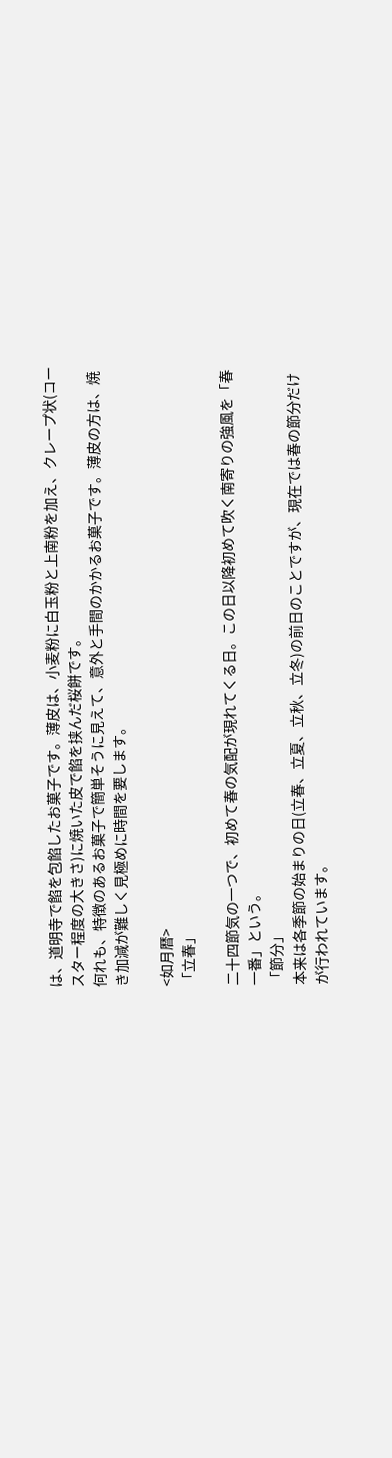は、道明寺で餡を包餡したお菓子です。薄皮は、小麦粉に白玉粉と上南粉を加え、クレープ状(コースター程度の大きさ)に焼いた皮で餡を挟んだ桜餅です。
何れも、特徴のあるお菓子で簡単そうに見えて、意外と手間のかかるお菓子です。薄皮の方は、焼き加減が難しく見極めに時間を要します。

<如月暦>
「立春」

二十四節気の一つで、初めて春の気配が現れてくる日。この日以降初めて吹く南寄りの強風を「春一番」という。
「節分」
本来は各季節の始まりの日(立春、立夏、立秋、立冬)の前日のことですが、現在では春の節分だけが行われています。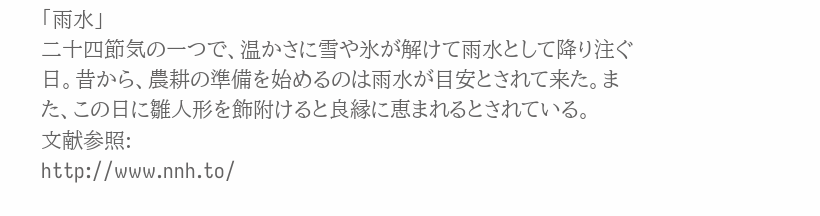「雨水」
二十四節気の一つで、温かさに雪や氷が解けて雨水として降り注ぐ日。昔から、農耕の準備を始めるのは雨水が目安とされて来た。また、この日に雛人形を飾附けると良縁に恵まれるとされている。
文献参照:
http://www.nnh.to/